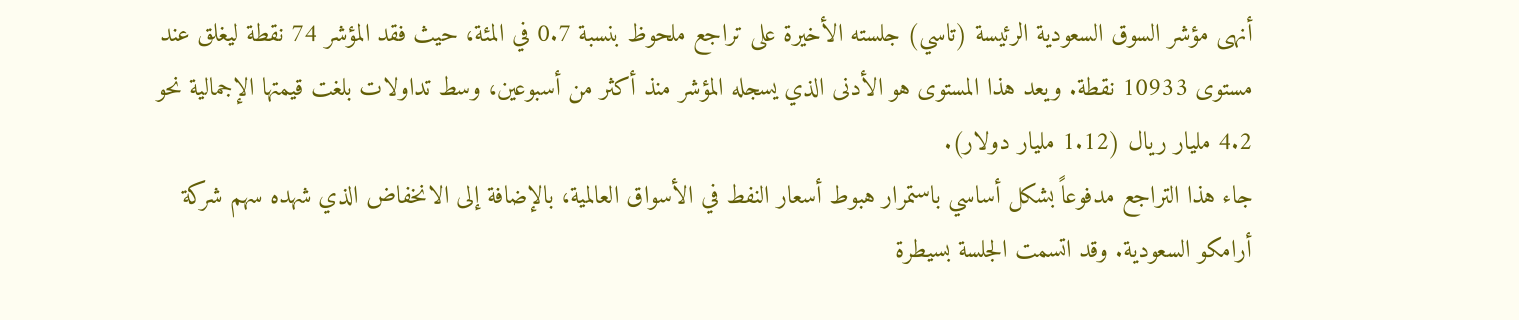أنهى مؤشر السوق السعودية الرئيسة (تاسي) جلسته الأخيرة على تراجع ملحوظ بنسبة 0.7 في المئة، حيث فقد المؤشر 74 نقطة ليغلق عند مستوى 10933 نقطة. ويعد هذا المستوى هو الأدنى الذي يسجله المؤشر منذ أكثر من أسبوعين، وسط تداولات بلغت قيمتها الإجمالية نحو 4.2 مليار ريال (1.12 مليار دولار).
جاء هذا التراجع مدفوعاً بشكل أساسي باستمرار هبوط أسعار النفط في الأسواق العالمية، بالإضافة إلى الانخفاض الذي شهده سهم شركة أرامكو السعودية. وقد اتسمت الجلسة بسيطرة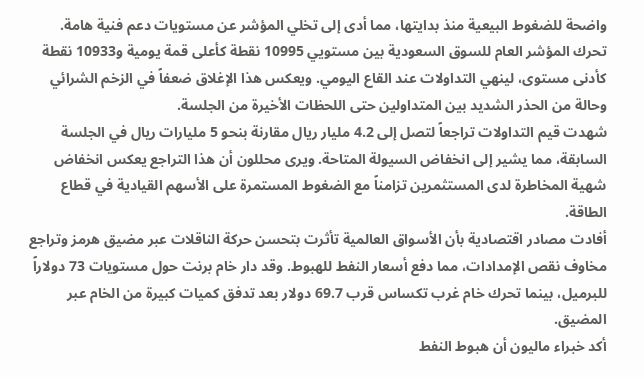واضحة للضغوط البيعية منذ بدايتها، مما أدى إلى تخلي المؤشر عن مستويات دعم فنية هامة.
تحرك المؤشر العام للسوق السعودية بين مستويي 10995 نقطة كأعلى قمة يومية و10933 نقطة كأدنى مستوى، لينهي التداولات عند القاع اليومي. ويعكس هذا الإغلاق ضعفاً في الزخم الشرائي وحالة من الحذر الشديد بين المتداولين حتى اللحظات الأخيرة من الجلسة.
شهدت قيم التداولات تراجعاً لتصل إلى 4.2 مليار ريال مقارنة بنحو 5 مليارات ريال في الجلسة السابقة، مما يشير إلى انخفاض السيولة المتاحة. ويرى محللون أن هذا التراجع يعكس انخفاض شهية المخاطرة لدى المستثمرين تزامناً مع الضغوط المستمرة على الأسهم القيادية في قطاع الطاقة.
أفادت مصادر اقتصادية بأن الأسواق العالمية تأثرت بتحسن حركة الناقلات عبر مضيق هرمز وتراجع مخاوف نقص الإمدادات، مما دفع أسعار النفط للهبوط. وقد دار خام برنت حول مستويات 73 دولاراً للبرميل، بينما تحرك خام غرب تكساس قرب 69.7 دولار بعد تدفق كميات كبيرة من الخام عبر المضيق.
أكد خبراء ماليون أن هبوط النفط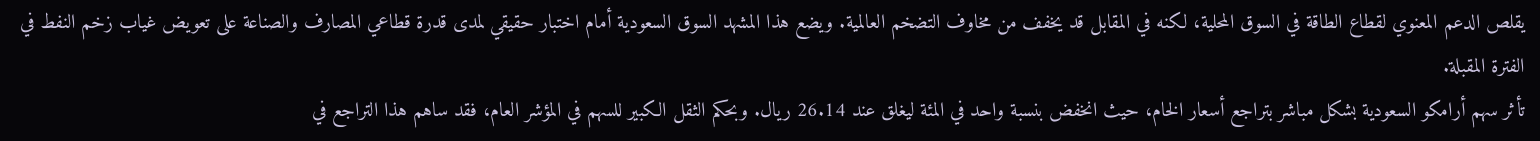يقلص الدعم المعنوي لقطاع الطاقة في السوق المحلية، لكنه في المقابل قد يخفف من مخاوف التضخم العالمية. ويضع هذا المشهد السوق السعودية أمام اختبار حقيقي لمدى قدرة قطاعي المصارف والصناعة على تعويض غياب زخم النفط في الفترة المقبلة.
تأثر سهم أرامكو السعودية بشكل مباشر بتراجع أسعار الخام، حيث انخفض بنسبة واحد في المئة ليغلق عند 26.14 ريال. وبحكم الثقل الكبير للسهم في المؤشر العام، فقد ساهم هذا التراجع في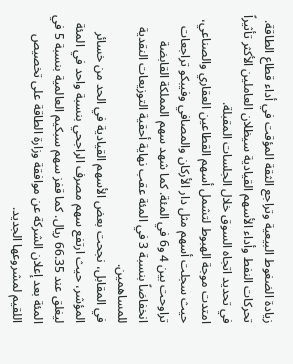زيادة الضغوط البيعية وتراجع الثقة المؤقت في أداء قطاع الطاقة.
تحركات النفط وأداء الأسهم القيادية سيظلان العاملين الأكثر تأثيراً في تحديد اتجاه السوق خلال الجلسات المقبلة.
امتدت موجة الهبوط لتشمل أسهم القطاعين العقاري والصناعي، حيث سجلت أسهم مثل دار الأركان والمصافي وفيبكو تراجعات تراوحت بين 4 و6 في المئة. كما شهد سهم المملكة القابضة انخفاضاً بنسبة 3 في المئة عقب نهاية أحقية التوزيعات النقدية للمساهمين.
في المقابل، نجحت بعض الأسهم القيادية في الحد من خسائر المؤشر، حيث ارتفع سهم مصرف الراجحي بنسبة واحد في المئة ليغلق عند 66.35 ريال. كما قفز سهم سبكيم العالمية بنسبة 5 في المئة بعد إعلان الشركة عن موافقة وزارة الطاقة على تخصيص اللقيم لمشروعها الجديد.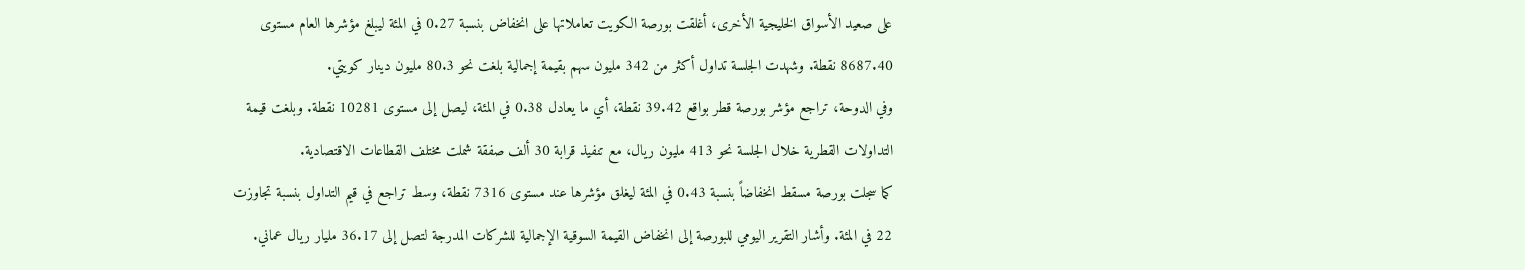على صعيد الأسواق الخليجية الأخرى، أغلقت بورصة الكويت تعاملاتها على انخفاض بنسبة 0.27 في المئة ليبلغ مؤشرها العام مستوى 8687.40 نقطة. وشهدت الجلسة تداول أكثر من 342 مليون سهم بقيمة إجمالية بلغت نحو 80.3 مليون دينار كويتي.
وفي الدوحة، تراجع مؤشر بورصة قطر بواقع 39.42 نقطة، أي ما يعادل 0.38 في المئة، ليصل إلى مستوى 10281 نقطة. وبلغت قيمة التداولات القطرية خلال الجلسة نحو 413 مليون ريال، مع تنفيذ قرابة 30 ألف صفقة شملت مختلف القطاعات الاقتصادية.
كما سجلت بورصة مسقط انخفاضاً بنسبة 0.43 في المئة ليغلق مؤشرها عند مستوى 7316 نقطة، وسط تراجع في قيم التداول بنسبة تجاوزت 22 في المئة. وأشار التقرير اليومي للبورصة إلى انخفاض القيمة السوقية الإجمالية للشركات المدرجة لتصل إلى 36.17 مليار ريال عماني.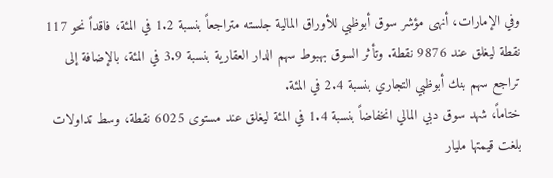وفي الإمارات، أنهى مؤشر سوق أبوظبي للأوراق المالية جلسته متراجعاً بنسبة 1.2 في المئة، فاقداً نحو 117 نقطة ليغلق عند 9876 نقطة. وتأثر السوق بهبوط سهم الدار العقارية بنسبة 3.9 في المئة، بالإضافة إلى تراجع سهم بنك أبوظبي التجاري بنسبة 2.4 في المئة.
ختاماً، شهد سوق دبي المالي انخفاضاً بنسبة 1.4 في المئة ليغلق عند مستوى 6025 نقطة، وسط تداولات بلغت قيمتها مليار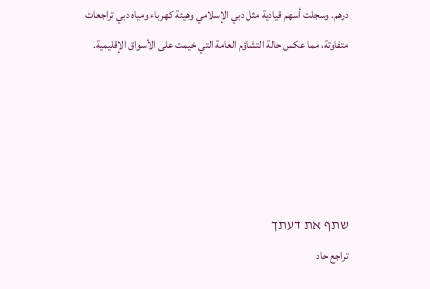درهم. وسجلت أسهم قيادية مثل دبي الإسلامي وهيئة كهرباء ومياه دبي تراجعات متفاوتة، مما عكس حالة التشاؤم العامة التي خيمت على الأسواق الإقليمية.





שתף את דעתך
تراجع حاد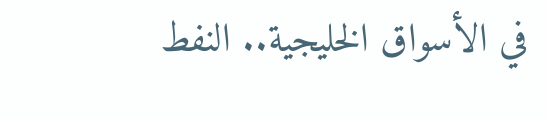في الأسواق الخليجية.. النفط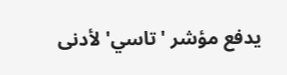يدفع مؤشر 'تاسي' لأدنى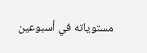مستوياته في أسبوعين